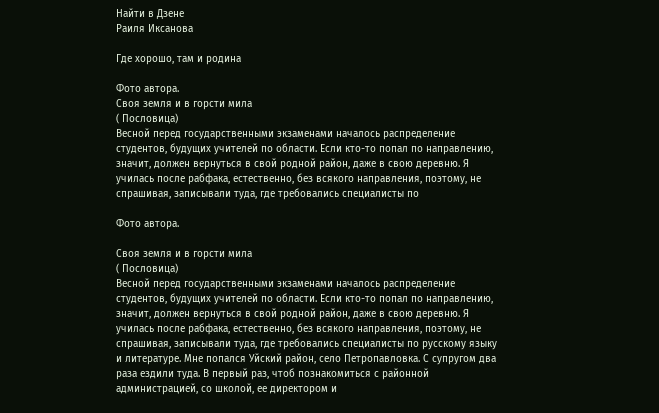Найти в Дзене
Раиля Иксанова

Где хорошо, там и родина

Фото автора.
Своя земля и в горсти мила
( Пословица)
Весной перед государственными экзаменами началось распределение студентов, будущих учителей по области. Если кто-то попал по направлению, значит, должен вернуться в свой родной район, даже в свою деревню. Я училась после рабфака, естественно, без всякого направления, поэтому, не спрашивая, записывали туда, где требовались специалисты по

Фото автора.

Своя земля и в горсти мила
( Пословица)
Весной перед государственными экзаменами началось распределение студентов, будущих учителей по области. Если кто-то попал по направлению, значит, должен вернуться в свой родной район, даже в свою деревню. Я училась после рабфака, естественно, без всякого направления, поэтому, не спрашивая, записывали туда, где требовались специалисты по русскому языку и литературе. Мне попался Уйский район, село Петропавловка. С супругом два раза ездили туда. В первый раз, чтоб познакомиться с районной администрацией, со школой, ее директором и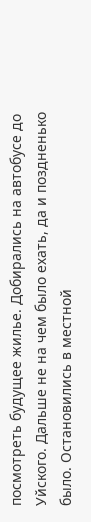посмотреть будущее жилье. Добирались на автобусе до Уйского. Дальше не на чем было ехать, да и поздненько было. Остановились в местной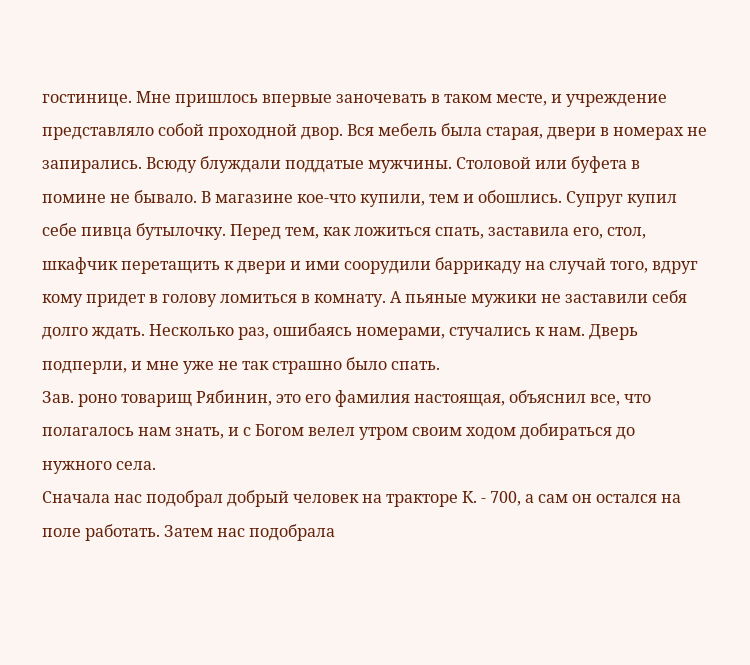гостинице. Мне пришлось впервые заночевать в таком месте, и учреждение представляло собой проходной двор. Вся мебель была старая, двери в номерах не запирались. Всюду блуждали поддатые мужчины. Столовой или буфета в помине не бывало. В магазине кое-что купили, тем и обошлись. Супруг купил себе пивца бутылочку. Перед тем, как ложиться спать, заставила его, стол, шкафчик перетащить к двери и ими соорудили баррикаду на случай того, вдруг кому придет в голову ломиться в комнату. А пьяные мужики не заставили себя долго ждать. Несколько раз, ошибаясь номерами, стучались к нам. Дверь подперли, и мне уже не так страшно было спать.
Зав. роно товарищ Рябинин, это его фамилия настоящая, объяснил все, что полагалось нам знать, и с Богом велел утром своим ходом добираться до нужного села.
Сначала нас подобрал добрый человек на тракторе К. - 700, а сам он остался на поле работать. Затем нас подобрала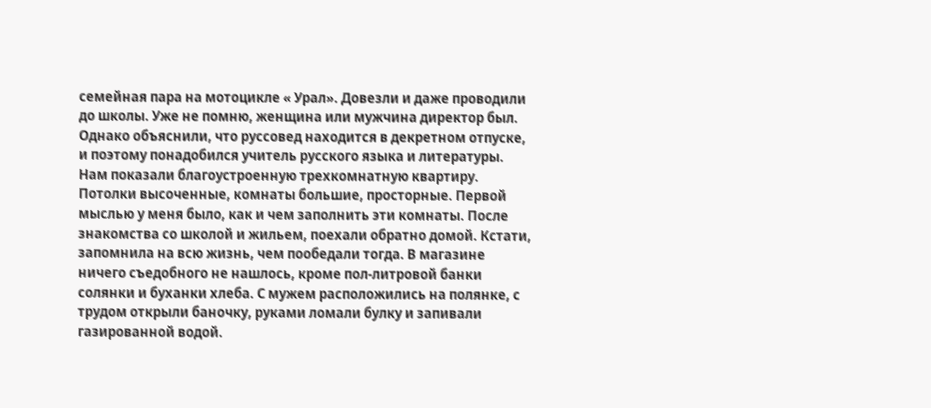семейная пара на мотоцикле « Урал». Довезли и даже проводили до школы. Уже не помню, женщина или мужчина директор был. Однако объяснили, что руссовед находится в декретном отпуске, и поэтому понадобился учитель русского языка и литературы. Нам показали благоустроенную трехкомнатную квартиру. Потолки высоченные, комнаты большие, просторные. Первой мыслью у меня было, как и чем заполнить эти комнаты. После знакомства со школой и жильем, поехали обратно домой. Кстати, запомнила на всю жизнь, чем пообедали тогда. В магазине ничего съедобного не нашлось, кроме пол-литровой банки солянки и буханки хлеба. С мужем расположились на полянке, с трудом открыли баночку, руками ломали булку и запивали газированной водой.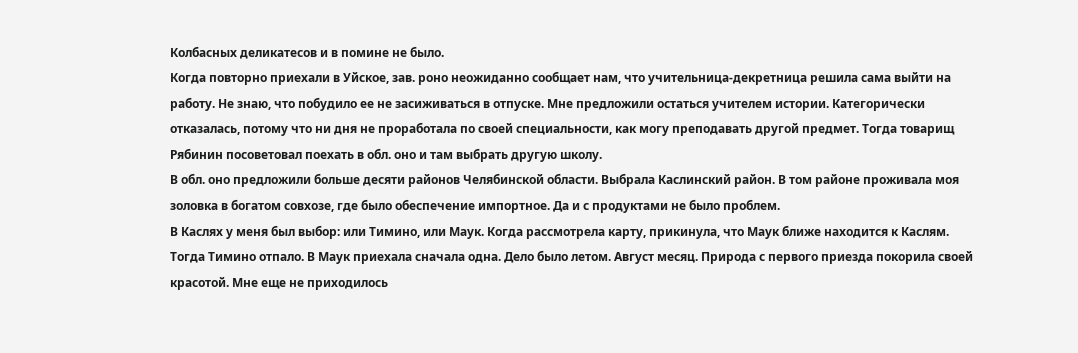Колбасных деликатесов и в помине не было.
Когда повторно приехали в Уйское, зав. роно неожиданно сообщает нам, что учительница-декретница решила сама выйти на работу. Не знаю, что побудило ее не засиживаться в отпуске. Мне предложили остаться учителем истории. Категорически отказалась, потому что ни дня не проработала по своей специальности, как могу преподавать другой предмет. Тогда товарищ Рябинин посоветовал поехать в обл. оно и там выбрать другую школу.
В обл. оно предложили больше десяти районов Челябинской области. Выбрала Каслинский район. В том районе проживала моя золовка в богатом совхозе, где было обеспечение импортное. Да и с продуктами не было проблем.
В Каслях у меня был выбор: или Тимино, или Маук. Когда рассмотрела карту, прикинула, что Маук ближе находится к Каслям. Тогда Тимино отпало. В Маук приехала сначала одна. Дело было летом. Август месяц. Природа с первого приезда покорила своей красотой. Мне еще не приходилось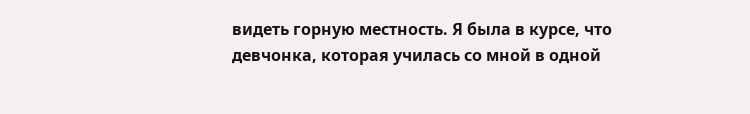видеть горную местность. Я была в курсе, что девчонка, которая училась со мной в одной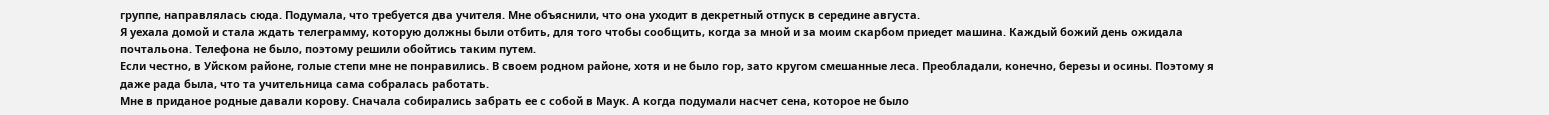группе, направлялась сюда. Подумала, что требуется два учителя. Мне объяснили, что она уходит в декретный отпуск в середине августа.
Я уехала домой и стала ждать телеграмму, которую должны были отбить, для того чтобы сообщить, когда за мной и за моим скарбом приедет машина. Каждый божий день ожидала почтальона. Телефона не было, поэтому решили обойтись таким путем.
Если честно, в Уйском районе, голые степи мне не понравились. В своем родном районе, хотя и не было гор, зато кругом смешанные леса. Преобладали, конечно, березы и осины. Поэтому я даже рада была, что та учительница сама собралась работать.
Мне в приданое родные давали корову. Сначала собирались забрать ее с собой в Маук. А когда подумали насчет сена, которое не было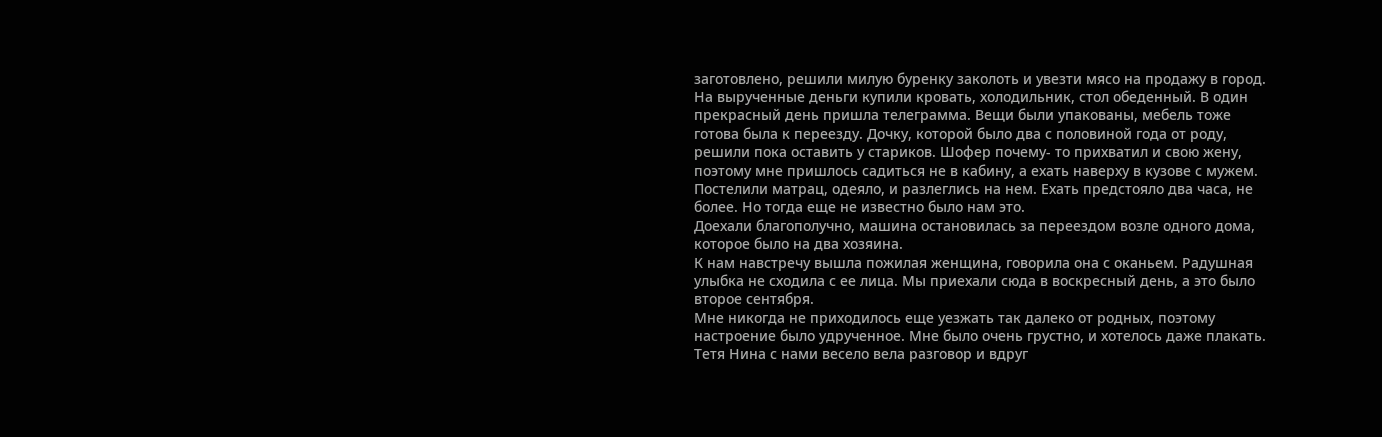заготовлено, решили милую буренку заколоть и увезти мясо на продажу в город.
На вырученные деньги купили кровать, холодильник, стол обеденный. В один прекрасный день пришла телеграмма. Вещи были упакованы, мебель тоже готова была к переезду. Дочку, которой было два с половиной года от роду, решили пока оставить у стариков. Шофер почему- то прихватил и свою жену, поэтому мне пришлось садиться не в кабину, а ехать наверху в кузове с мужем. Постелили матрац, одеяло, и разлеглись на нем. Ехать предстояло два часа, не более. Но тогда еще не известно было нам это.
Доехали благополучно, машина остановилась за переездом возле одного дома, которое было на два хозяина.
К нам навстречу вышла пожилая женщина, говорила она с оканьем. Радушная улыбка не сходила с ее лица. Мы приехали сюда в воскресный день, а это было второе сентября.
Мне никогда не приходилось еще уезжать так далеко от родных, поэтому настроение было удрученное. Мне было очень грустно, и хотелось даже плакать. Тетя Нина с нами весело вела разговор и вдруг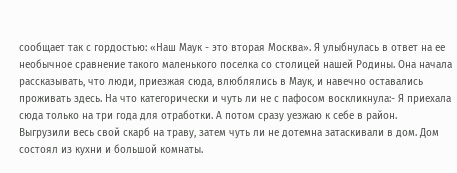сообщает так с гордостью: «Наш Маук - это вторая Москва». Я улыбнулась в ответ на ее необычное сравнение такого маленького поселка со столицей нашей Родины. Она начала рассказывать, что люди, приезжая сюда, влюблялись в Маук, и навечно оставались проживать здесь. На что категорически и чуть ли не с пафосом воскликнула:- Я приехала сюда только на три года для отработки. А потом сразу уезжаю к себе в район.
Выгрузили весь свой скарб на траву, затем чуть ли не дотемна затаскивали в дом. Дом состоял из кухни и большой комнаты.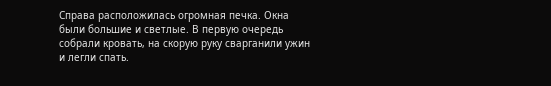Справа расположилась огромная печка. Окна были большие и светлые. В первую очередь собрали кровать, на скорую руку сварганили ужин и легли спать.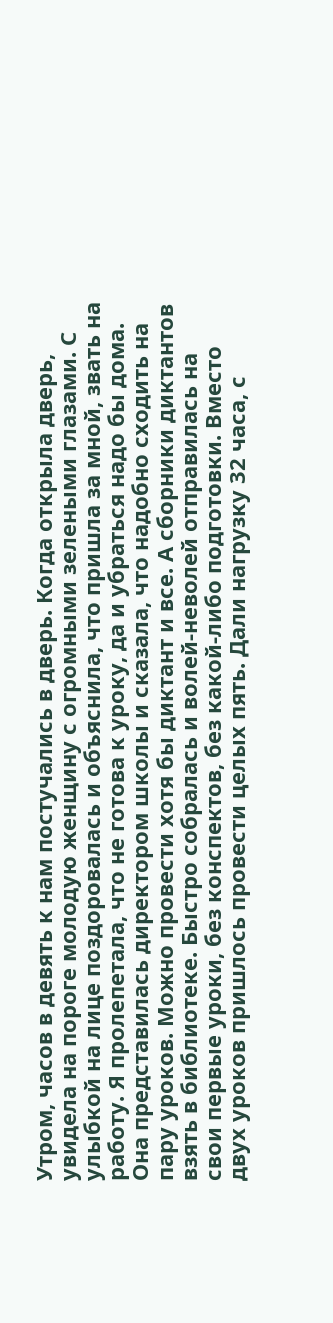Утром, часов в девять к нам постучались в дверь. Когда открыла дверь, увидела на пороге молодую женщину с огромными зелеными глазами. С улыбкой на лице поздоровалась и объяснила, что пришла за мной, звать на работу. Я пролепетала, что не готова к уроку, да и убраться надо бы дома. Она представилась директором школы и сказала, что надобно сходить на пару уроков. Можно провести хотя бы диктант и все. А сборники диктантов взять в библиотеке. Быстро собралась и волей-неволей отправилась на свои первые уроки, без конспектов, без какой-либо подготовки. Вместо двух уроков пришлось провести целых пять. Дали нагрузку 32 часа, с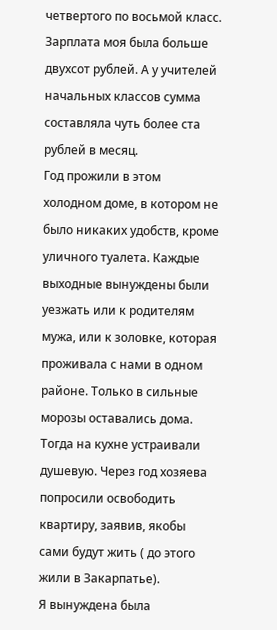четвертого по восьмой класс. Зарплата моя была больше двухсот рублей. А у учителей начальных классов сумма составляла чуть более ста рублей в месяц.
Год прожили в этом холодном доме, в котором не было никаких удобств, кроме уличного туалета. Каждые выходные вынуждены были уезжать или к родителям мужа, или к золовке, которая проживала с нами в одном районе. Только в сильные морозы оставались дома. Тогда на кухне устраивали душевую. Через год хозяева попросили освободить квартиру, заявив, якобы сами будут жить ( до этого жили в Закарпатье).
Я вынуждена была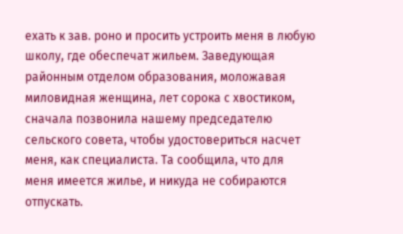ехать к зав. роно и просить устроить меня в любую школу, где обеспечат жильем. Заведующая районным отделом образования, моложавая миловидная женщина, лет сорока с хвостиком, сначала позвонила нашему председателю сельского совета, чтобы удостовериться насчет меня, как специалиста. Та сообщила, что для меня имеется жилье, и никуда не собираются отпускать.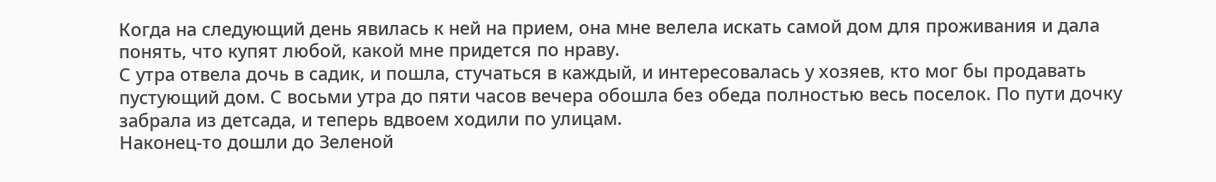Когда на следующий день явилась к ней на прием, она мне велела искать самой дом для проживания и дала понять, что купят любой, какой мне придется по нраву.
С утра отвела дочь в садик, и пошла, стучаться в каждый, и интересовалась у хозяев, кто мог бы продавать пустующий дом. С восьми утра до пяти часов вечера обошла без обеда полностью весь поселок. По пути дочку забрала из детсада, и теперь вдвоем ходили по улицам.
Наконец-то дошли до Зеленой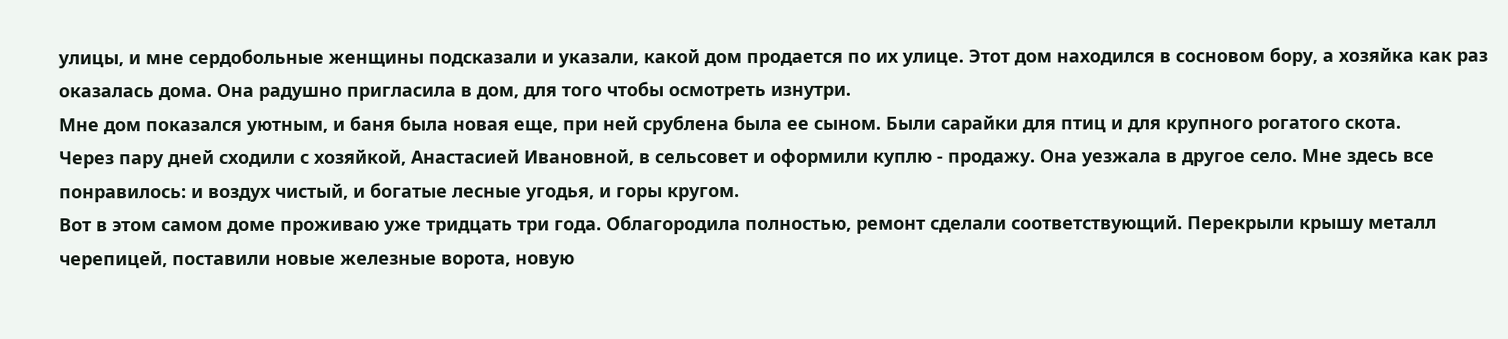улицы, и мне сердобольные женщины подсказали и указали, какой дом продается по их улице. Этот дом находился в сосновом бору, а хозяйка как раз оказалась дома. Она радушно пригласила в дом, для того чтобы осмотреть изнутри.
Мне дом показался уютным, и баня была новая еще, при ней срублена была ее сыном. Были сарайки для птиц и для крупного рогатого скота.
Через пару дней сходили с хозяйкой, Анастасией Ивановной, в сельсовет и оформили куплю - продажу. Она уезжала в другое село. Мне здесь все понравилось: и воздух чистый, и богатые лесные угодья, и горы кругом.
Вот в этом самом доме проживаю уже тридцать три года. Облагородила полностью, ремонт сделали соответствующий. Перекрыли крышу металл черепицей, поставили новые железные ворота, новую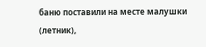баню поставили на месте малушки (летник),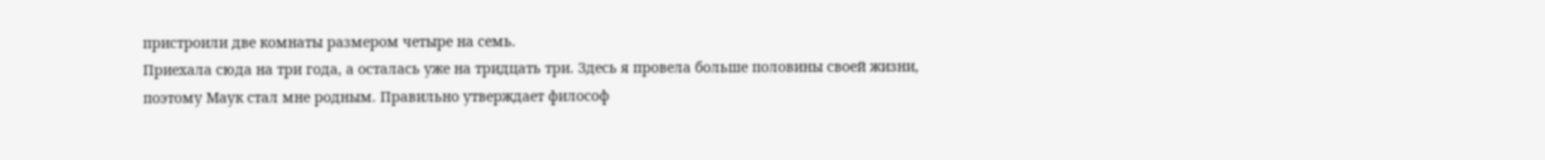пристроили две комнаты размером четыре на семь.
Приехала сюда на три года, а осталась уже на тридцать три. Здесь я провела больше половины своей жизни, поэтому Маук стал мне родным. Правильно утверждает философ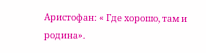Аристофан: « Где хорошо, там и родина».